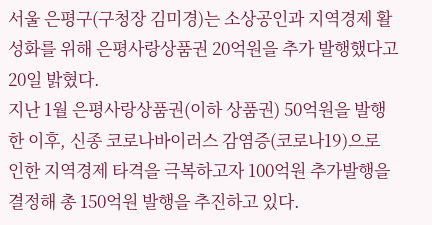서울 은평구(구청장 김미경)는 소상공인과 지역경제 활성화를 위해 은평사랑상품권 20억원을 추가 발행했다고 20일 밝혔다.
지난 1월 은평사랑상품권(이하 상품권) 50억원을 발행한 이후, 신종 코로나바이러스 감염증(코로나19)으로 인한 지역경제 타격을 극복하고자 100억원 추가발행을 결정해 총 150억원 발행을 추진하고 있다.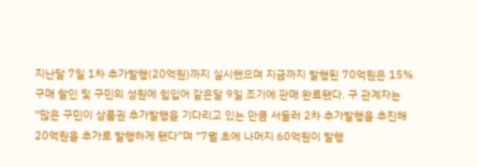지난달 7일 1차 추가발행(20억원)까지 실시했으며 지금까지 발행된 70억원은 15% 구매 할인 및 구민의 성원에 힘입어 같은달 9일 조기에 판매 완료됐다. 구 관계자는 “많은 구민이 상품권 추가발행을 기다리고 있는 만큼 서둘러 2차 추가발행을 추진해 20억원을 추가로 발행하게 됐다”며 “7월 초에 나머지 60억원이 발행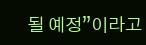될 예정”이라고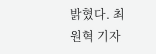밝혔다. 최원혁 기자